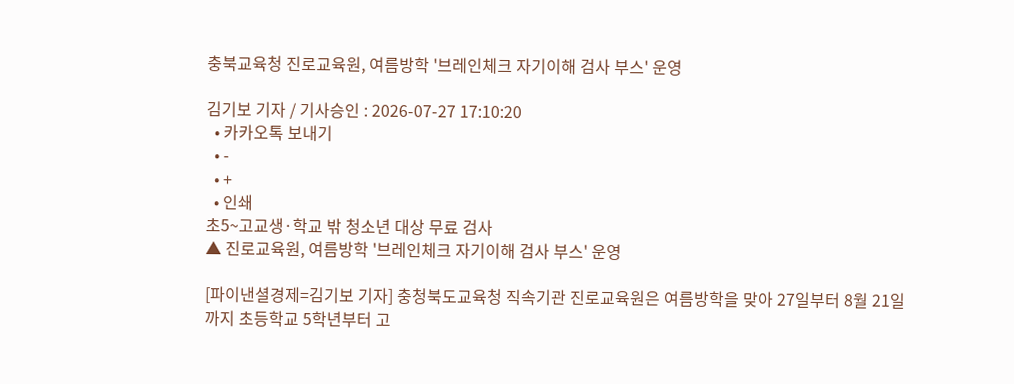충북교육청 진로교육원, 여름방학 '브레인체크 자기이해 검사 부스' 운영

김기보 기자 / 기사승인 : 2026-07-27 17:10:20
  • 카카오톡 보내기
  • -
  • +
  • 인쇄
초5~고교생·학교 밖 청소년 대상 무료 검사
▲ 진로교육원, 여름방학 '브레인체크 자기이해 검사 부스' 운영

[파이낸셜경제=김기보 기자] 충청북도교육청 직속기관 진로교육원은 여름방학을 맞아 27일부터 8월 21일까지 초등학교 5학년부터 고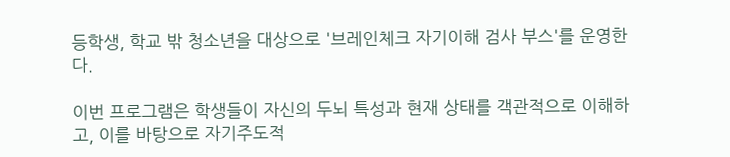등학생, 학교 밖 청소년을 대상으로 '브레인체크 자기이해 검사 부스'를 운영한다.

이번 프로그램은 학생들이 자신의 두뇌 특성과 현재 상태를 객관적으로 이해하고, 이를 바탕으로 자기주도적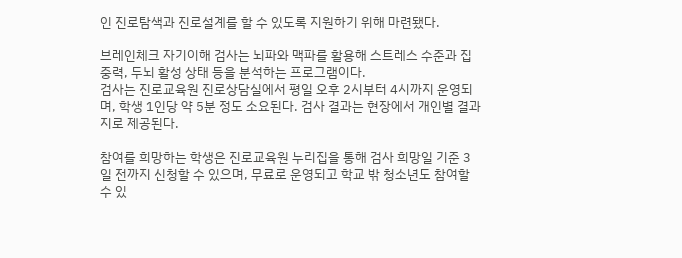인 진로탐색과 진로설계를 할 수 있도록 지원하기 위해 마련됐다.

브레인체크 자기이해 검사는 뇌파와 맥파를 활용해 스트레스 수준과 집중력, 두뇌 활성 상태 등을 분석하는 프로그램이다.
검사는 진로교육원 진로상담실에서 평일 오후 2시부터 4시까지 운영되며, 학생 1인당 약 5분 정도 소요된다. 검사 결과는 현장에서 개인별 결과지로 제공된다.

참여를 희망하는 학생은 진로교육원 누리집을 통해 검사 희망일 기준 3일 전까지 신청할 수 있으며, 무료로 운영되고 학교 밖 청소년도 참여할 수 있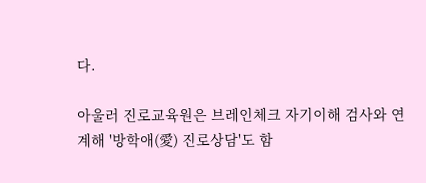다.

아울러 진로교육원은 브레인체크 자기이해 검사와 연계해 '방학애(愛) 진로상담'도 함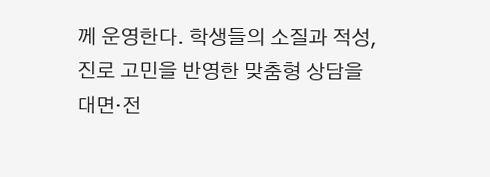께 운영한다. 학생들의 소질과 적성, 진로 고민을 반영한 맞춤형 상담을 대면‧전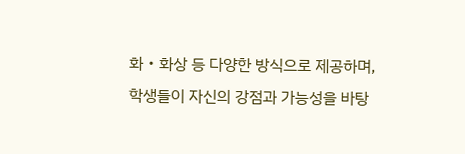화‧화상 등 다양한 방식으로 제공하며, 학생들이 자신의 강점과 가능성을 바탕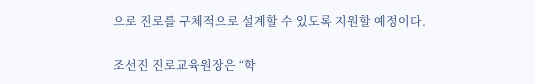으로 진로를 구체적으로 설계할 수 있도록 지원할 예정이다.

조선진 진로교육원장은 “학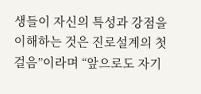생들이 자신의 특성과 강점을 이해하는 것은 진로설계의 첫걸음”이라며 “앞으로도 자기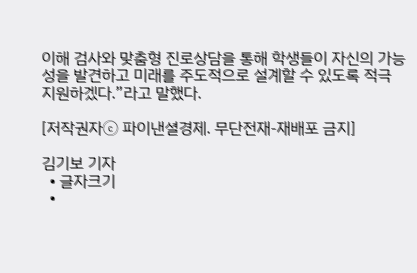이해 검사와 맞춤형 진로상담을 통해 학생들이 자신의 가능성을 발견하고 미래를 주도적으로 설계할 수 있도록 적극 지원하겠다.”라고 말했다.

[저작권자ⓒ 파이낸셜경제. 무단전재-재배포 금지]

김기보 기자
  • 글자크기
  •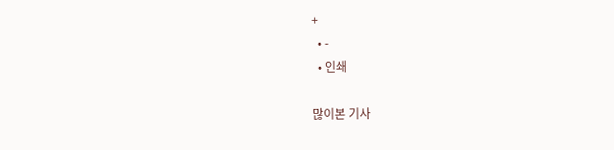+
  • -
  • 인쇄

많이본 기사